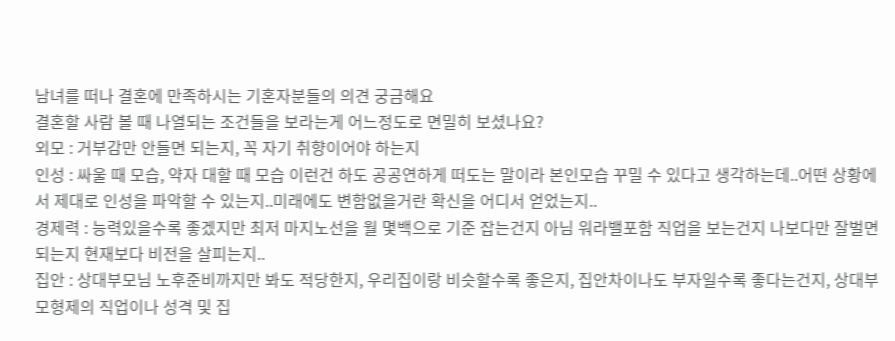남녀를 떠나 결혼에 만족하시는 기혼자분들의 의견 궁금해요
결혼할 사람 볼 때 나열되는 조건들을 보라는게 어느정도로 면밀히 보셨나요?
외모 : 거부감만 안들면 되는지, 꼭 자기 취향이어야 하는지
인성 : 싸울 때 모습, 약자 대할 때 모습 이런건 하도 공공연하게 떠도는 말이라 본인모습 꾸밀 수 있다고 생각하는데..어떤 상황에서 제대로 인성을 파악할 수 있는지..미래에도 변함없을거란 확신을 어디서 얻었는지..
경제력 : 능력있을수록 좋겠지만 최저 마지노선을 월 몇백으로 기준 잡는건지 아님 워라밸포함 직업을 보는건지 나보다만 잘벌면되는지 현재보다 비전을 살피는지..
집안 : 상대부모님 노후준비까지만 봐도 적당한지, 우리집이랑 비슷할수록 좋은지, 집안차이나도 부자일수록 좋다는건지, 상대부모형제의 직업이나 성격 및 집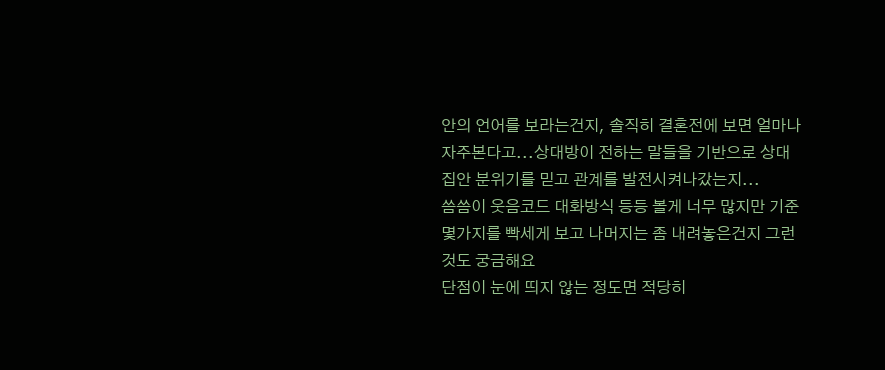안의 언어를 보라는건지, 솔직히 결혼전에 보면 얼마나 자주본다고...상대방이 전하는 말들을 기반으로 상대집안 분위기를 믿고 관계를 발전시켜나갔는지...
씀씀이 웃음코드 대화방식 등등 볼게 너무 많지만 기준 몇가지를 빡세게 보고 나머지는 좀 내려놓은건지 그런것도 궁금해요
단점이 눈에 띄지 않는 정도면 적당히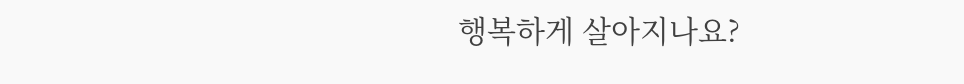행복하게 살아지나요?